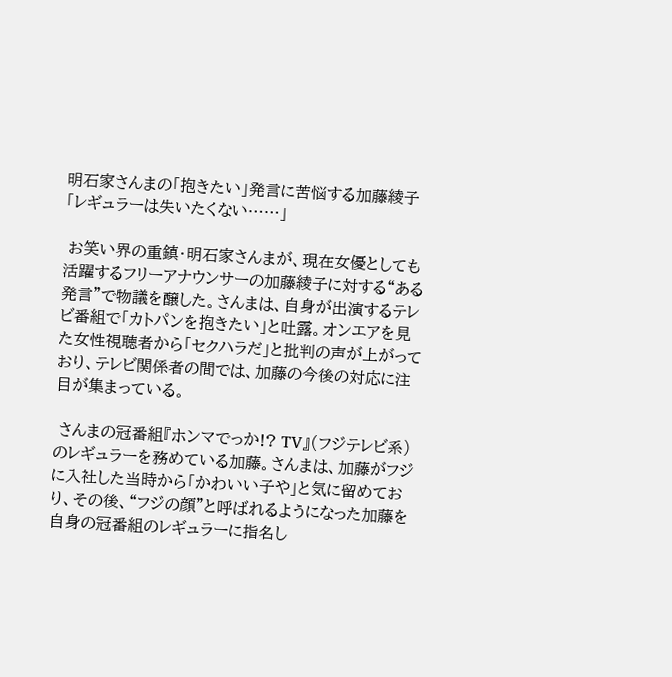明石家さんまの「抱きたい」発言に苦悩する加藤綾子「レギュラーは失いたくない……」

 お笑い界の重鎮・明石家さんまが、現在女優としても活躍するフリーアナウンサーの加藤綾子に対する“ある発言”で物議を醸した。さんまは、自身が出演するテレビ番組で「カトパンを抱きたい」と吐露。オンエアを見た女性視聴者から「セクハラだ」と批判の声が上がっており、テレビ関係者の間では、加藤の今後の対応に注目が集まっている。

 さんまの冠番組『ホンマでっか!? TV』(フジテレビ系)のレギュラーを務めている加藤。さんまは、加藤がフジに入社した当時から「かわいい子や」と気に留めており、その後、“フジの顔”と呼ばれるようになった加藤を自身の冠番組のレギュラーに指名し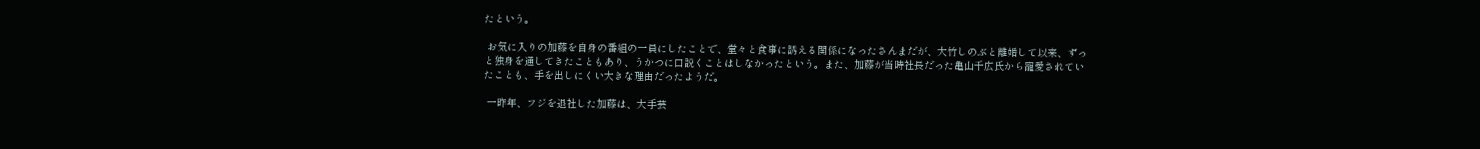たという。

 お気に入りの加藤を自身の番組の一員にしたことで、堂々と食事に誘える関係になったさんまだが、大竹しのぶと離婚して以来、ずっと独身を通してきたこともあり、うかつに口説くことはしなかったという。また、加藤が当時社長だった亀山千広氏から寵愛されていたことも、手を出しにくい大きな理由だったようだ。

 一昨年、フジを退社した加藤は、大手芸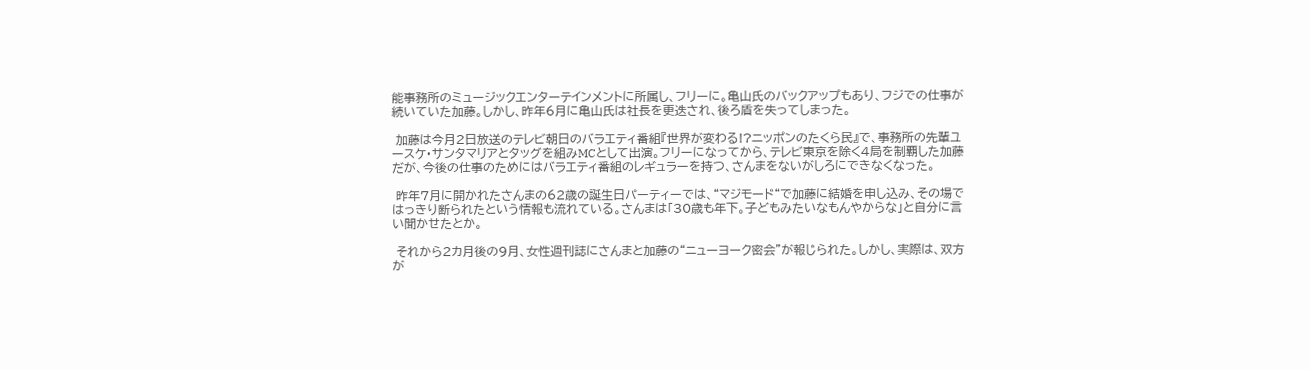能事務所のミュージックエンターテインメントに所属し、フリーに。亀山氏のバックアップもあり、フジでの仕事が続いていた加藤。しかし、昨年6月に亀山氏は社長を更迭され、後ろ盾を失ってしまった。

 加藤は今月2日放送のテレビ朝日のバラエティ番組『世界が変わる!?ニッポンのたくら民』で、事務所の先輩ユースケ・サンタマリアとタッグを組みMCとして出演。フリーになってから、テレビ東京を除く4局を制覇した加藤だが、今後の仕事のためにはバラエティ番組のレギュラーを持つ、さんまをないがしろにできなくなった。

 昨年7月に開かれたさんまの62歳の誕生日パーティーでは、“マジモード“で加藤に結婚を申し込み、その場ではっきり断られたという情報も流れている。さんまは「30歳も年下。子どもみたいなもんやからな」と自分に言い聞かせたとか。

 それから2カ月後の9月、女性週刊誌にさんまと加藤の“ニューヨーク密会”が報じられた。しかし、実際は、双方が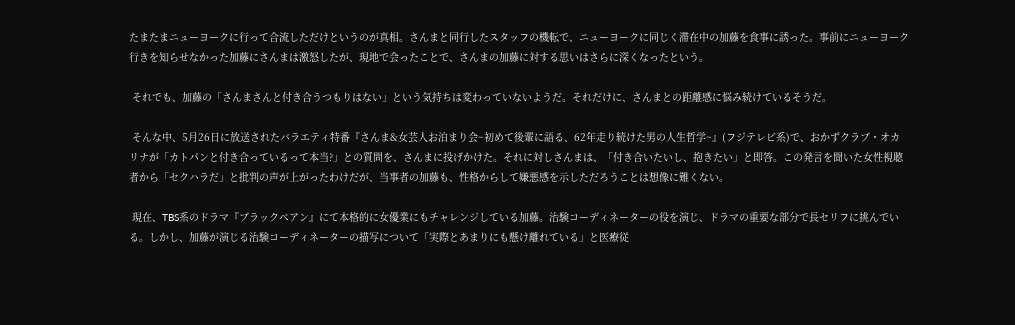たまたまニューヨークに行って合流しただけというのが真相。さんまと同行したスタッフの機転で、ニューヨークに同じく滞在中の加藤を食事に誘った。事前にニューヨーク行きを知らせなかった加藤にさんまは激怒したが、現地で会ったことで、さんまの加藤に対する思いはさらに深くなったという。

 それでも、加藤の「さんまさんと付き合うつもりはない」という気持ちは変わっていないようだ。それだけに、さんまとの距離感に悩み続けているそうだ。

 そんな中、5月26日に放送されたバラエティ特番『さんま&女芸人お泊まり会~初めて後輩に語る、62年走り続けた男の人生哲学~』(フジテレビ系)で、おかずクラブ・オカリナが「カトパンと付き合っているって本当?」との質問を、さんまに投げかけた。それに対しさんまは、「付き合いたいし、抱きたい」と即答。この発言を聞いた女性視聴者から「セクハラだ」と批判の声が上がったわけだが、当事者の加藤も、性格からして嫌悪感を示しただろうことは想像に難くない。

 現在、TBS系のドラマ『ブラックペアン』にて本格的に女優業にもチャレンジしている加藤。治験コーディネーターの役を演じ、ドラマの重要な部分で長セリフに挑んでいる。しかし、加藤が演じる治験コーディネーターの描写について「実際とあまりにも懸け離れている」と医療従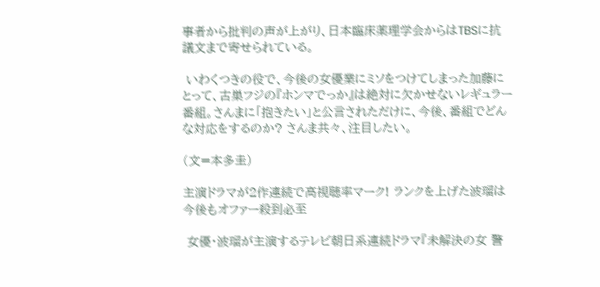事者から批判の声が上がり、日本臨床薬理学会からはTBSに抗議文まで寄せられている。

 いわくつきの役で、今後の女優業にミソをつけてしまった加藤にとって、古巣フジの『ホンマでっか』は絶対に欠かせないレギュラー番組。さんまに「抱きたい」と公言されただけに、今後、番組でどんな対応をするのか? さんま共々、注目したい。

(文=本多圭)

主演ドラマが2作連続で高視聴率マーク! ランクを上げた波瑠は今後もオファー殺到必至

 女優・波瑠が主演するテレビ朝日系連続ドラマ『未解決の女 警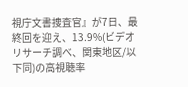視庁文書捜査官』が7日、最終回を迎え、13.9%(ビデオリサーチ調べ、関東地区/以下同)の高視聴率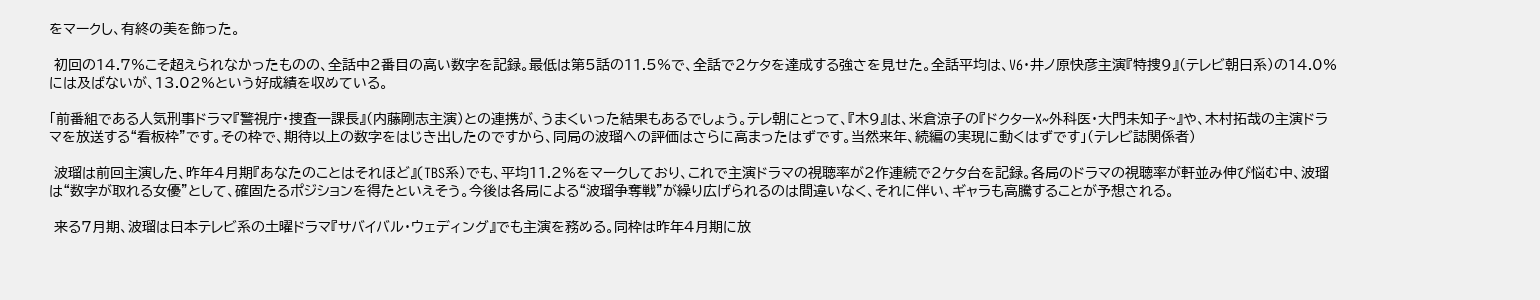をマークし、有終の美を飾った。

 初回の14.7%こそ超えられなかったものの、全話中2番目の高い数字を記録。最低は第5話の11.5%で、全話で2ケタを達成する強さを見せた。全話平均は、V6・井ノ原快彦主演『特捜9』(テレビ朝日系)の14.0%には及ばないが、13.02%という好成績を収めている。

「前番組である人気刑事ドラマ『警視庁・捜査一課長』(内藤剛志主演)との連携が、うまくいった結果もあるでしょう。テレ朝にとって、『木9』は、米倉涼子の『ドクターX~外科医・大門未知子~』や、木村拓哉の主演ドラマを放送する“看板枠”です。その枠で、期待以上の数字をはじき出したのですから、同局の波瑠への評価はさらに高まったはずです。当然来年、続編の実現に動くはずです」(テレビ誌関係者)

 波瑠は前回主演した、昨年4月期『あなたのことはそれほど』(TBS系)でも、平均11.2%をマークしており、これで主演ドラマの視聴率が2作連続で2ケタ台を記録。各局のドラマの視聴率が軒並み伸び悩む中、波瑠は“数字が取れる女優”として、確固たるポジションを得たといえそう。今後は各局による“波瑠争奪戦”が繰り広げられるのは間違いなく、それに伴い、ギャラも高騰することが予想される。

 来る7月期、波瑠は日本テレビ系の土曜ドラマ『サバイバル・ウェディング』でも主演を務める。同枠は昨年4月期に放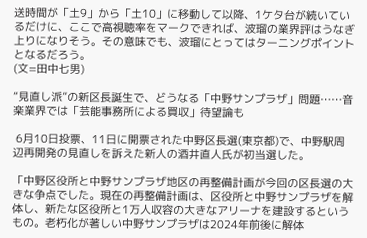送時間が「土9」から「土10」に移動して以降、1ケタ台が続いているだけに、ここで高視聴率をマークできれば、波瑠の業界評はうなぎ上りになりそう。その意味でも、波瑠にとってはターニングポイントとなるだろう。
(文=田中七男)

“見直し派”の新区長誕生で、どうなる「中野サンプラザ」問題……音楽業界では「芸能事務所による買収」待望論も

 6月10日投票、11日に開票された中野区長選(東京都)で、中野駅周辺再開発の見直しを訴えた新人の酒井直人氏が初当選した。

「中野区役所と中野サンプラザ地区の再整備計画が今回の区長選の大きな争点でした。現在の再整備計画は、区役所と中野サンプラザを解体し、新たな区役所と1万人収容の大きなアリーナを建設するというもの。老朽化が著しい中野サンプラザは2024年前後に解体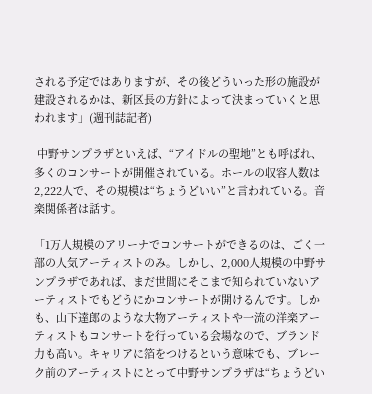される予定ではありますが、その後どういった形の施設が建設されるかは、新区長の方針によって決まっていくと思われます」(週刊誌記者)

 中野サンプラザといえば、“アイドルの聖地”とも呼ばれ、多くのコンサートが開催されている。ホールの収容人数は2,222人で、その規模は“ちょうどいい”と言われている。音楽関係者は話す。

「1万人規模のアリーナでコンサートができるのは、ごく一部の人気アーティストのみ。しかし、2,000人規模の中野サンプラザであれば、まだ世間にそこまで知られていないアーティストでもどうにかコンサートが開けるんです。しかも、山下達郎のような大物アーティストや一流の洋楽アーティストもコンサートを行っている会場なので、ブランド力も高い。キャリアに箔をつけるという意味でも、ブレーク前のアーティストにとって中野サンプラザは“ちょうどい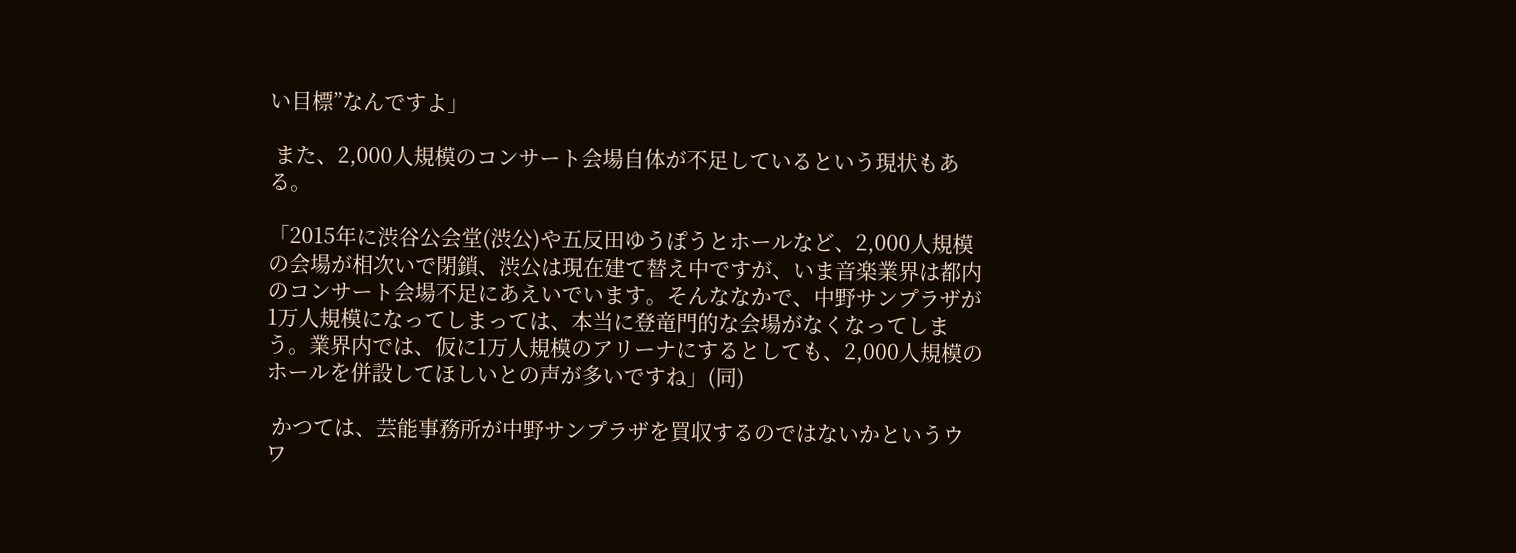い目標”なんですよ」

 また、2,000人規模のコンサート会場自体が不足しているという現状もある。

「2015年に渋谷公会堂(渋公)や五反田ゆうぽうとホールなど、2,000人規模の会場が相次いで閉鎖、渋公は現在建て替え中ですが、いま音楽業界は都内のコンサート会場不足にあえいでいます。そんななかで、中野サンプラザが1万人規模になってしまっては、本当に登竜門的な会場がなくなってしまう。業界内では、仮に1万人規模のアリーナにするとしても、2,000人規模のホールを併設してほしいとの声が多いですね」(同)

 かつては、芸能事務所が中野サンプラザを買収するのではないかというウワ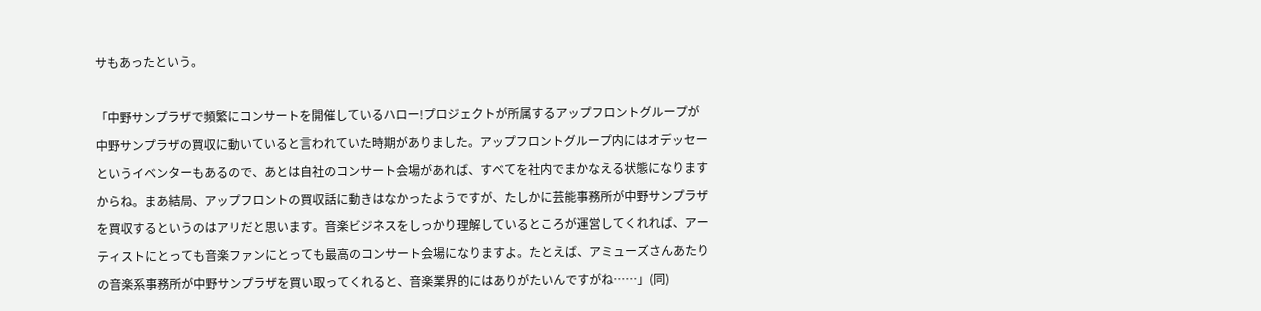サもあったという。

「中野サンプラザで頻繁にコンサートを開催しているハロー!プロジェクトが所属するアップフロントグループが中野サンプラザの買収に動いていると言われていた時期がありました。アップフロントグループ内にはオデッセーというイベンターもあるので、あとは自社のコンサート会場があれば、すべてを社内でまかなえる状態になりますからね。まあ結局、アップフロントの買収話に動きはなかったようですが、たしかに芸能事務所が中野サンプラザを買収するというのはアリだと思います。音楽ビジネスをしっかり理解しているところが運営してくれれば、アーティストにとっても音楽ファンにとっても最高のコンサート会場になりますよ。たとえば、アミューズさんあたりの音楽系事務所が中野サンプラザを買い取ってくれると、音楽業界的にはありがたいんですがね……」(同)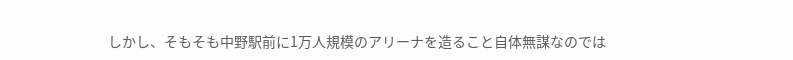しかし、そもそも中野駅前に1万人規模のアリーナを造ること自体無謀なのでは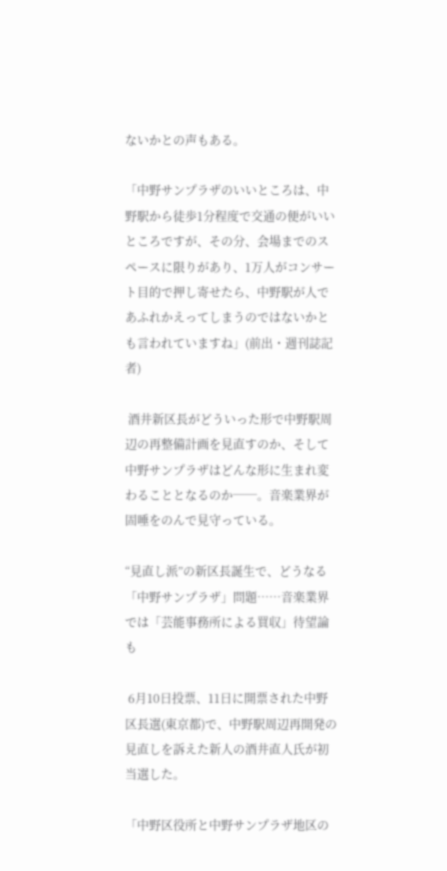ないかとの声もある。

「中野サンプラザのいいところは、中野駅から徒歩1分程度で交通の便がいいところですが、その分、会場までのスペースに限りがあり、1万人がコンサート目的で押し寄せたら、中野駅が人であふれかえってしまうのではないかとも言われていますね」(前出・週刊誌記者)

 酒井新区長がどういった形で中野駅周辺の再整備計画を見直すのか、そして中野サンプラザはどんな形に生まれ変わることとなるのか──。音楽業界が固唾をのんで見守っている。

“見直し派”の新区長誕生で、どうなる「中野サンプラザ」問題……音楽業界では「芸能事務所による買収」待望論も

 6月10日投票、11日に開票された中野区長選(東京都)で、中野駅周辺再開発の見直しを訴えた新人の酒井直人氏が初当選した。

「中野区役所と中野サンプラザ地区の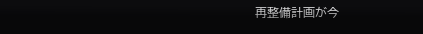再整備計画が今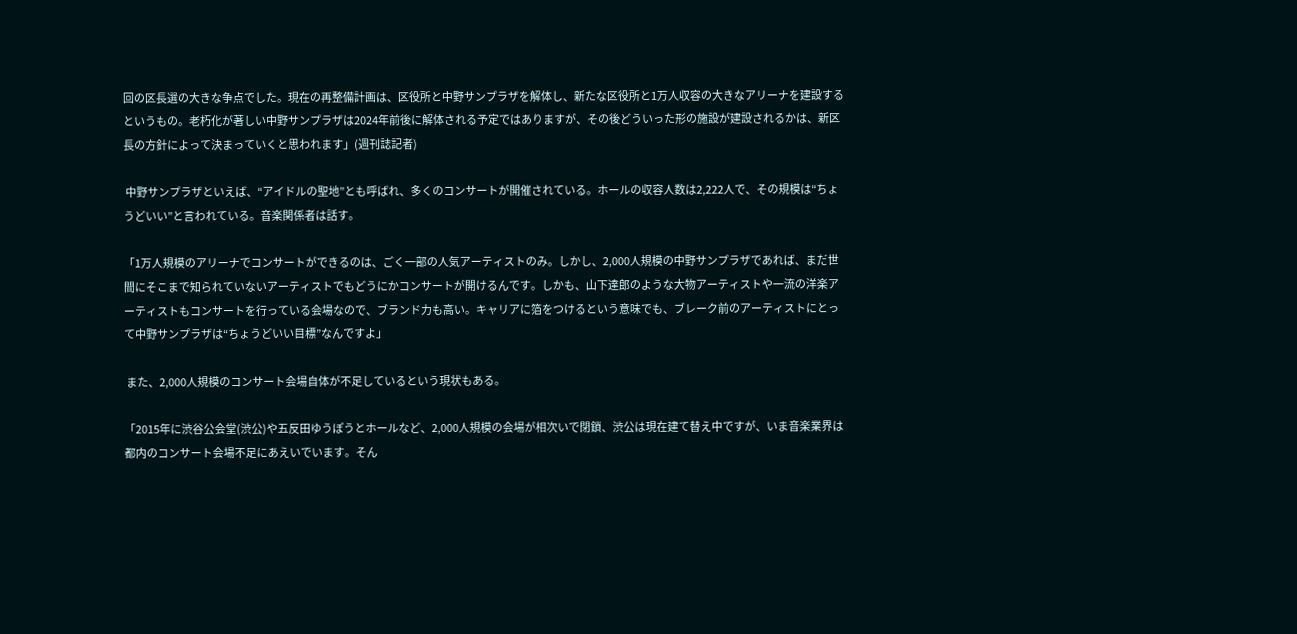回の区長選の大きな争点でした。現在の再整備計画は、区役所と中野サンプラザを解体し、新たな区役所と1万人収容の大きなアリーナを建設するというもの。老朽化が著しい中野サンプラザは2024年前後に解体される予定ではありますが、その後どういった形の施設が建設されるかは、新区長の方針によって決まっていくと思われます」(週刊誌記者)

 中野サンプラザといえば、“アイドルの聖地”とも呼ばれ、多くのコンサートが開催されている。ホールの収容人数は2,222人で、その規模は“ちょうどいい”と言われている。音楽関係者は話す。

「1万人規模のアリーナでコンサートができるのは、ごく一部の人気アーティストのみ。しかし、2,000人規模の中野サンプラザであれば、まだ世間にそこまで知られていないアーティストでもどうにかコンサートが開けるんです。しかも、山下達郎のような大物アーティストや一流の洋楽アーティストもコンサートを行っている会場なので、ブランド力も高い。キャリアに箔をつけるという意味でも、ブレーク前のアーティストにとって中野サンプラザは“ちょうどいい目標”なんですよ」

 また、2,000人規模のコンサート会場自体が不足しているという現状もある。

「2015年に渋谷公会堂(渋公)や五反田ゆうぽうとホールなど、2,000人規模の会場が相次いで閉鎖、渋公は現在建て替え中ですが、いま音楽業界は都内のコンサート会場不足にあえいでいます。そん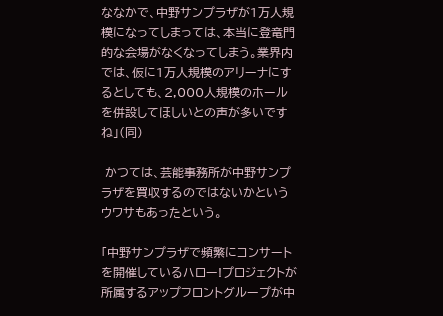ななかで、中野サンプラザが1万人規模になってしまっては、本当に登竜門的な会場がなくなってしまう。業界内では、仮に1万人規模のアリーナにするとしても、2,000人規模のホールを併設してほしいとの声が多いですね」(同)

 かつては、芸能事務所が中野サンプラザを買収するのではないかというウワサもあったという。

「中野サンプラザで頻繁にコンサートを開催しているハロー!プロジェクトが所属するアップフロントグループが中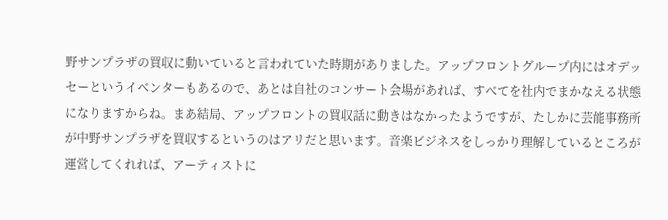野サンプラザの買収に動いていると言われていた時期がありました。アップフロントグループ内にはオデッセーというイベンターもあるので、あとは自社のコンサート会場があれば、すべてを社内でまかなえる状態になりますからね。まあ結局、アップフロントの買収話に動きはなかったようですが、たしかに芸能事務所が中野サンプラザを買収するというのはアリだと思います。音楽ビジネスをしっかり理解しているところが運営してくれれば、アーティストに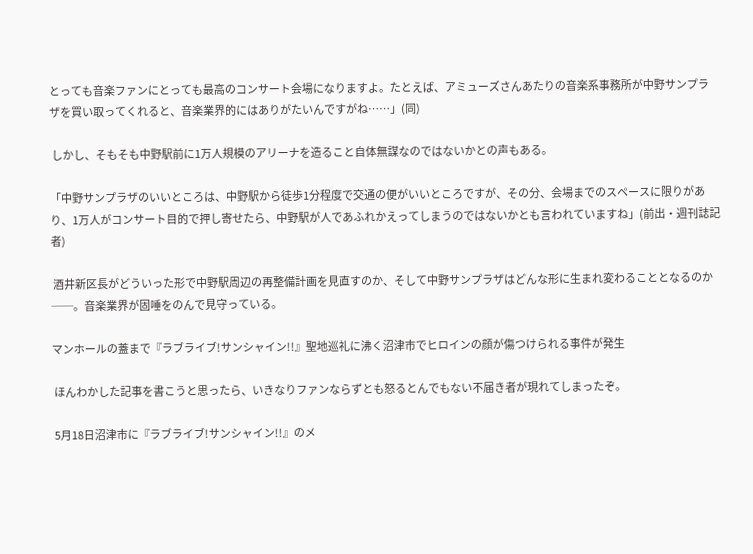とっても音楽ファンにとっても最高のコンサート会場になりますよ。たとえば、アミューズさんあたりの音楽系事務所が中野サンプラザを買い取ってくれると、音楽業界的にはありがたいんですがね……」(同)

 しかし、そもそも中野駅前に1万人規模のアリーナを造ること自体無謀なのではないかとの声もある。

「中野サンプラザのいいところは、中野駅から徒歩1分程度で交通の便がいいところですが、その分、会場までのスペースに限りがあり、1万人がコンサート目的で押し寄せたら、中野駅が人であふれかえってしまうのではないかとも言われていますね」(前出・週刊誌記者)

 酒井新区長がどういった形で中野駅周辺の再整備計画を見直すのか、そして中野サンプラザはどんな形に生まれ変わることとなるのか──。音楽業界が固唾をのんで見守っている。

マンホールの蓋まで『ラブライブ!サンシャイン!!』聖地巡礼に沸く沼津市でヒロインの顔が傷つけられる事件が発生

 ほんわかした記事を書こうと思ったら、いきなりファンならずとも怒るとんでもない不届き者が現れてしまったぞ。

 5月18日沼津市に『ラブライブ!サンシャイン!!』のメ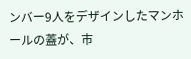ンバー9人をデザインしたマンホールの蓋が、市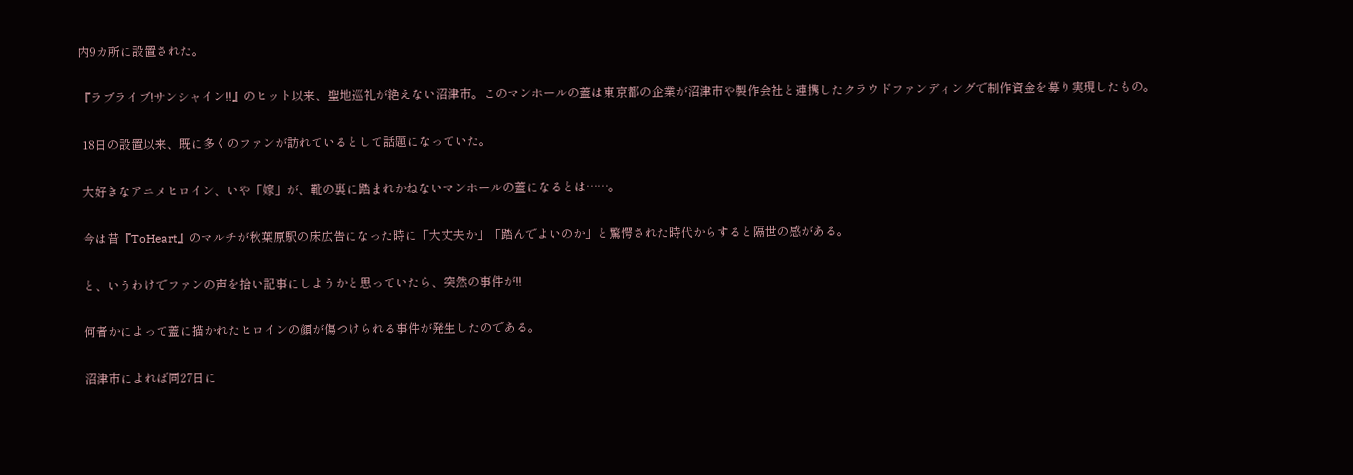内9カ所に設置された。

『ラブライブ!サンシャイン!!』のヒット以来、聖地巡礼が絶えない沼津市。このマンホールの蓋は東京都の企業が沼津市や製作会社と連携したクラウドファンディングで制作資金を募り実現したもの。

 18日の設置以来、既に多くのファンが訪れているとして話題になっていた。

 大好きなアニメヒロイン、いや「嫁」が、靴の裏に踏まれかねないマンホールの蓋になるとは……。

 今は昔『ToHeart』のマルチが秋葉原駅の床広告になった時に「大丈夫か」「踏んでよいのか」と驚愕された時代からすると隔世の感がある。

 と、いうわけでファンの声を拾い記事にしようかと思っていたら、突然の事件が!!

 何者かによって蓋に描かれたヒロインの顔が傷つけられる事件が発生したのである。

 沼津市によれば同27日に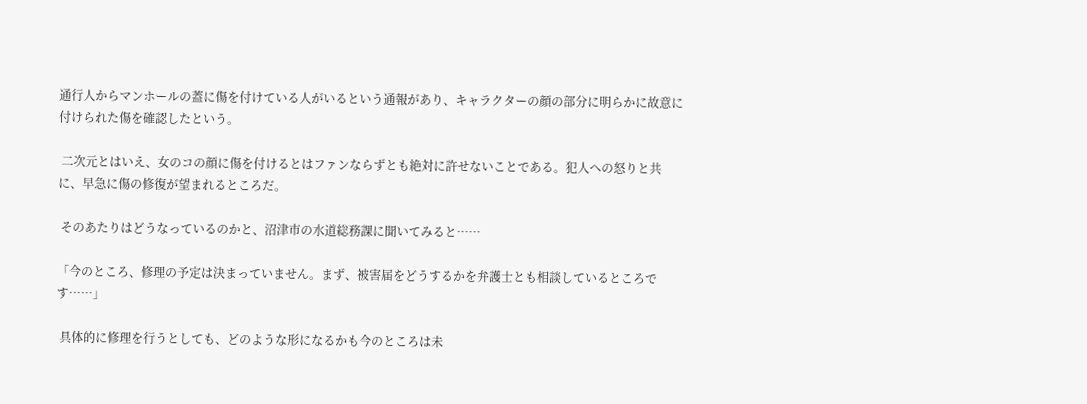通行人からマンホールの蓋に傷を付けている人がいるという通報があり、キャラクターの顔の部分に明らかに故意に付けられた傷を確認したという。

 二次元とはいえ、女のコの顔に傷を付けるとはファンならずとも絶対に許せないことである。犯人への怒りと共に、早急に傷の修復が望まれるところだ。

 そのあたりはどうなっているのかと、沼津市の水道総務課に聞いてみると……

「今のところ、修理の予定は決まっていません。まず、被害届をどうするかを弁護士とも相談しているところです……」

 具体的に修理を行うとしても、どのような形になるかも今のところは未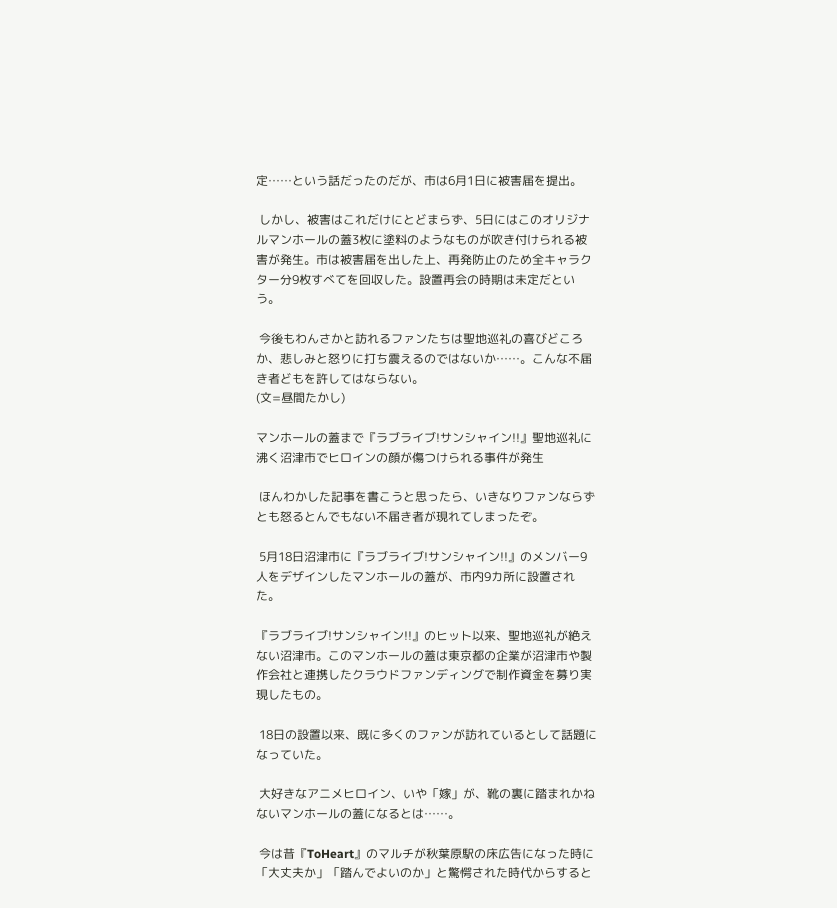定……という話だったのだが、市は6月1日に被害届を提出。

 しかし、被害はこれだけにとどまらず、5日にはこのオリジナルマンホールの蓋3枚に塗料のようなものが吹き付けられる被害が発生。市は被害届を出した上、再発防止のため全キャラクター分9枚すべてを回収した。設置再会の時期は未定だという。

 今後もわんさかと訪れるファンたちは聖地巡礼の喜びどころか、悲しみと怒りに打ち震えるのではないか……。こんな不届き者どもを許してはならない。
(文=昼間たかし)

マンホールの蓋まで『ラブライブ!サンシャイン!!』聖地巡礼に沸く沼津市でヒロインの顔が傷つけられる事件が発生

 ほんわかした記事を書こうと思ったら、いきなりファンならずとも怒るとんでもない不届き者が現れてしまったぞ。

 5月18日沼津市に『ラブライブ!サンシャイン!!』のメンバー9人をデザインしたマンホールの蓋が、市内9カ所に設置された。

『ラブライブ!サンシャイン!!』のヒット以来、聖地巡礼が絶えない沼津市。このマンホールの蓋は東京都の企業が沼津市や製作会社と連携したクラウドファンディングで制作資金を募り実現したもの。

 18日の設置以来、既に多くのファンが訪れているとして話題になっていた。

 大好きなアニメヒロイン、いや「嫁」が、靴の裏に踏まれかねないマンホールの蓋になるとは……。

 今は昔『ToHeart』のマルチが秋葉原駅の床広告になった時に「大丈夫か」「踏んでよいのか」と驚愕された時代からすると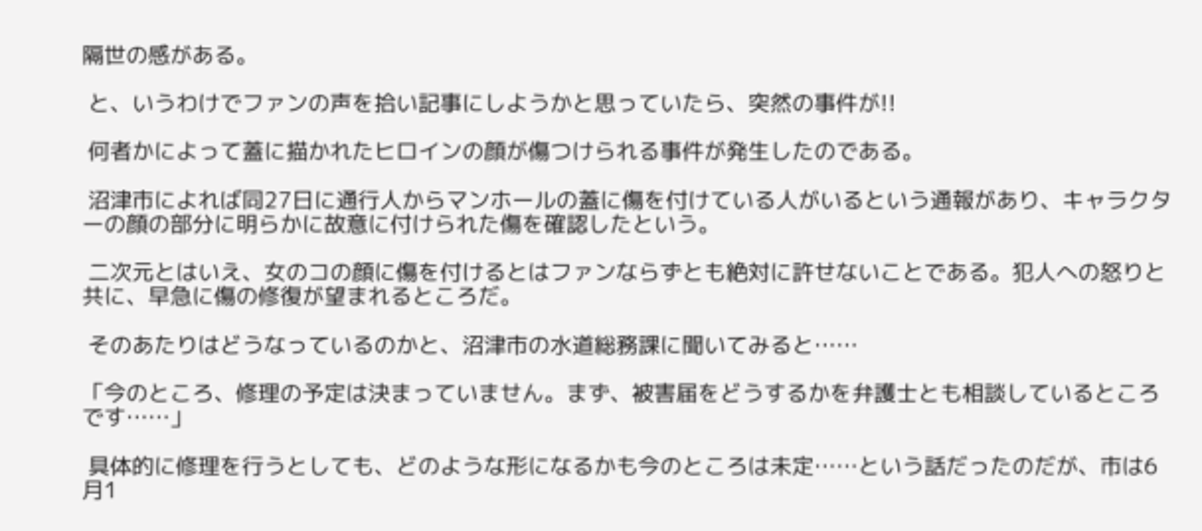隔世の感がある。

 と、いうわけでファンの声を拾い記事にしようかと思っていたら、突然の事件が!!

 何者かによって蓋に描かれたヒロインの顔が傷つけられる事件が発生したのである。

 沼津市によれば同27日に通行人からマンホールの蓋に傷を付けている人がいるという通報があり、キャラクターの顔の部分に明らかに故意に付けられた傷を確認したという。

 二次元とはいえ、女のコの顔に傷を付けるとはファンならずとも絶対に許せないことである。犯人への怒りと共に、早急に傷の修復が望まれるところだ。

 そのあたりはどうなっているのかと、沼津市の水道総務課に聞いてみると……

「今のところ、修理の予定は決まっていません。まず、被害届をどうするかを弁護士とも相談しているところです……」

 具体的に修理を行うとしても、どのような形になるかも今のところは未定……という話だったのだが、市は6月1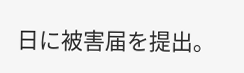日に被害届を提出。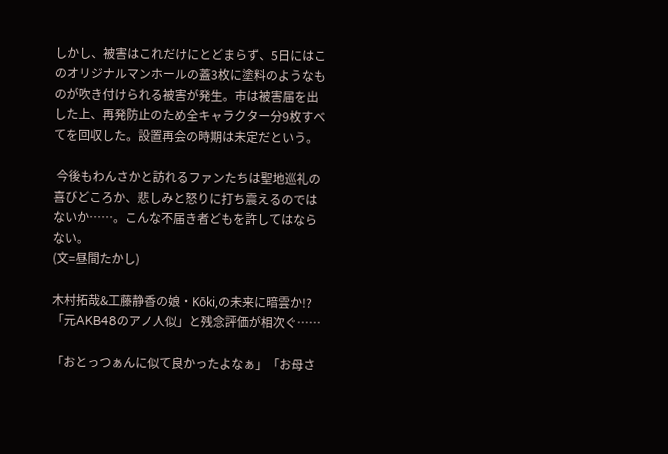しかし、被害はこれだけにとどまらず、5日にはこのオリジナルマンホールの蓋3枚に塗料のようなものが吹き付けられる被害が発生。市は被害届を出した上、再発防止のため全キャラクター分9枚すべてを回収した。設置再会の時期は未定だという。

 今後もわんさかと訪れるファンたちは聖地巡礼の喜びどころか、悲しみと怒りに打ち震えるのではないか……。こんな不届き者どもを許してはならない。
(文=昼間たかし)

木村拓哉&工藤静香の娘・Kōki,の未来に暗雲か!? 「元AKB48のアノ人似」と残念評価が相次ぐ……

「おとっつぁんに似て良かったよなぁ」「お母さ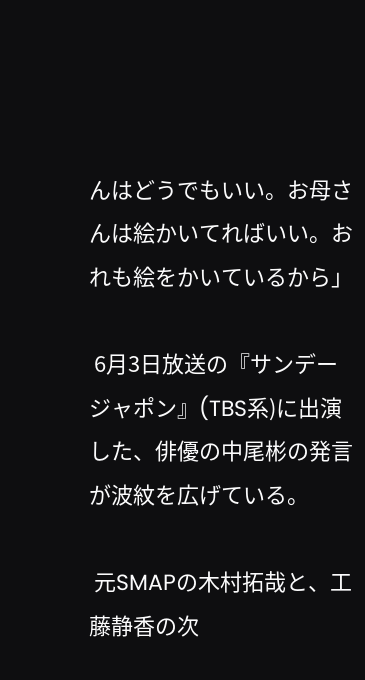んはどうでもいい。お母さんは絵かいてればいい。おれも絵をかいているから」

 6月3日放送の『サンデージャポン』(TBS系)に出演した、俳優の中尾彬の発言が波紋を広げている。

 元SMAPの木村拓哉と、工藤静香の次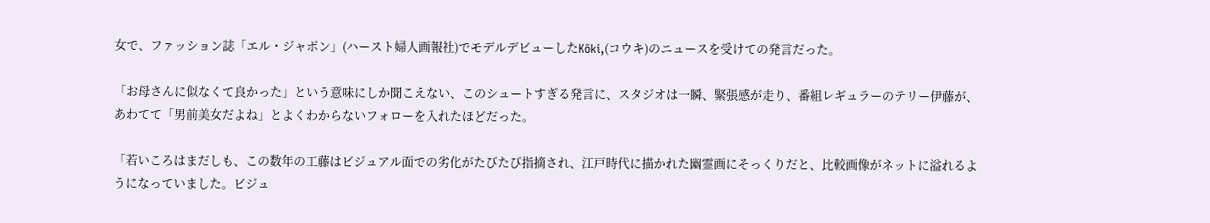女で、ファッション誌「エル・ジャポン」(ハースト婦人画報社)でモデルデビューしたKōki,(コウキ)のニュースを受けての発言だった。

「お母さんに似なくて良かった」という意味にしか聞こえない、このシュートすぎる発言に、スタジオは一瞬、緊張感が走り、番組レギュラーのテリー伊藤が、あわてて「男前美女だよね」とよくわからないフォローを入れたほどだった。

「若いころはまだしも、この数年の工藤はビジュアル面での劣化がたびたび指摘され、江戸時代に描かれた幽霊画にそっくりだと、比較画像がネットに溢れるようになっていました。ビジュ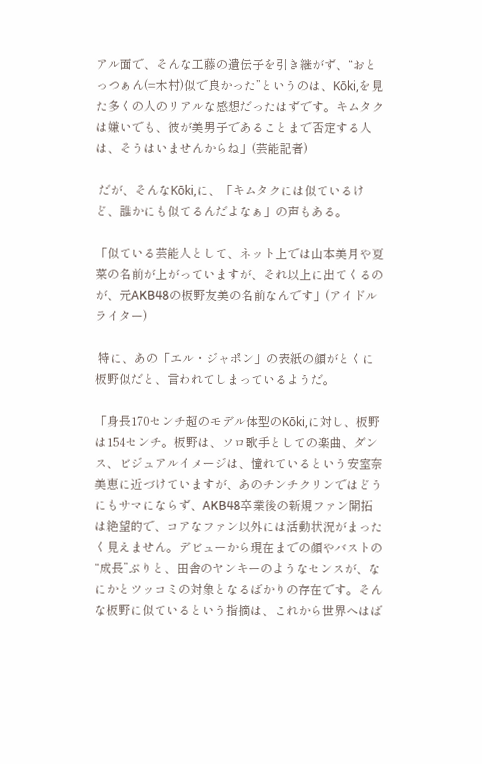アル面で、そんな工藤の遺伝子を引き継がず、“おとっつぁん(=木村)似で良かった”というのは、Kōki,を見た多くの人のリアルな感想だったはずです。キムタクは嫌いでも、彼が美男子であることまで否定する人は、そうはいませんからね」(芸能記者)

 だが、そんなKōki,に、「キムタクには似ているけど、誰かにも似てるんだよなぁ」の声もある。

「似ている芸能人として、ネット上では山本美月や夏菜の名前が上がっていますが、それ以上に出てくるのが、元AKB48の板野友美の名前なんです」(アイドルライター)

 特に、あの「エル・ジャポン」の表紙の顔がとくに板野似だと、言われてしまっているようだ。

「身長170センチ超のモデル体型のKōki,に対し、板野は154センチ。板野は、ソロ歌手としての楽曲、ダンス、ビジュアルイメージは、憧れているという安室奈美恵に近づけていますが、あのチンチクリンではどうにもサマにならず、AKB48卒業後の新規ファン開拓は絶望的で、コアなファン以外には活動状況がまったく見えません。デビューから現在までの顏やバストの“成長”ぶりと、田舎のヤンキーのようなセンスが、なにかとツッコミの対象となるばかりの存在です。そんな板野に似ているという指摘は、これから世界へはば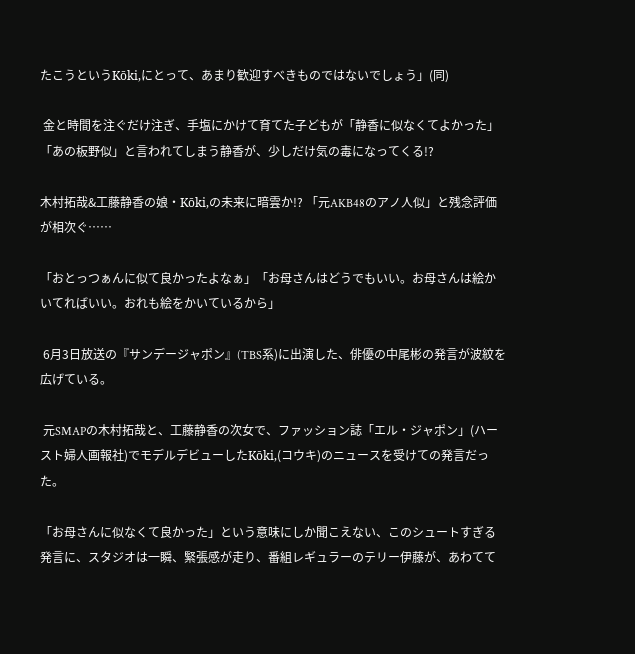たこうというKōki,にとって、あまり歓迎すべきものではないでしょう」(同)

 金と時間を注ぐだけ注ぎ、手塩にかけて育てた子どもが「静香に似なくてよかった」「あの板野似」と言われてしまう静香が、少しだけ気の毒になってくる!?

木村拓哉&工藤静香の娘・Kōki,の未来に暗雲か!? 「元AKB48のアノ人似」と残念評価が相次ぐ……

「おとっつぁんに似て良かったよなぁ」「お母さんはどうでもいい。お母さんは絵かいてればいい。おれも絵をかいているから」

 6月3日放送の『サンデージャポン』(TBS系)に出演した、俳優の中尾彬の発言が波紋を広げている。

 元SMAPの木村拓哉と、工藤静香の次女で、ファッション誌「エル・ジャポン」(ハースト婦人画報社)でモデルデビューしたKōki,(コウキ)のニュースを受けての発言だった。

「お母さんに似なくて良かった」という意味にしか聞こえない、このシュートすぎる発言に、スタジオは一瞬、緊張感が走り、番組レギュラーのテリー伊藤が、あわてて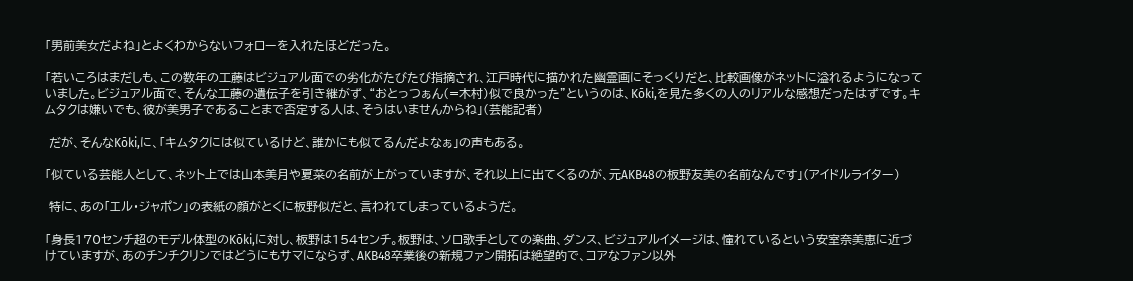「男前美女だよね」とよくわからないフォローを入れたほどだった。

「若いころはまだしも、この数年の工藤はビジュアル面での劣化がたびたび指摘され、江戸時代に描かれた幽霊画にそっくりだと、比較画像がネットに溢れるようになっていました。ビジュアル面で、そんな工藤の遺伝子を引き継がず、“おとっつぁん(=木村)似で良かった”というのは、Kōki,を見た多くの人のリアルな感想だったはずです。キムタクは嫌いでも、彼が美男子であることまで否定する人は、そうはいませんからね」(芸能記者)

 だが、そんなKōki,に、「キムタクには似ているけど、誰かにも似てるんだよなぁ」の声もある。

「似ている芸能人として、ネット上では山本美月や夏菜の名前が上がっていますが、それ以上に出てくるのが、元AKB48の板野友美の名前なんです」(アイドルライター)

 特に、あの「エル・ジャポン」の表紙の顔がとくに板野似だと、言われてしまっているようだ。

「身長170センチ超のモデル体型のKōki,に対し、板野は154センチ。板野は、ソロ歌手としての楽曲、ダンス、ビジュアルイメージは、憧れているという安室奈美恵に近づけていますが、あのチンチクリンではどうにもサマにならず、AKB48卒業後の新規ファン開拓は絶望的で、コアなファン以外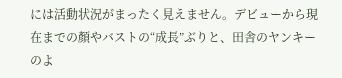には活動状況がまったく見えません。デビューから現在までの顏やバストの“成長”ぶりと、田舎のヤンキーのよ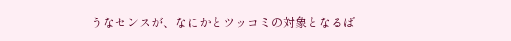うなセンスが、なにかとツッコミの対象となるば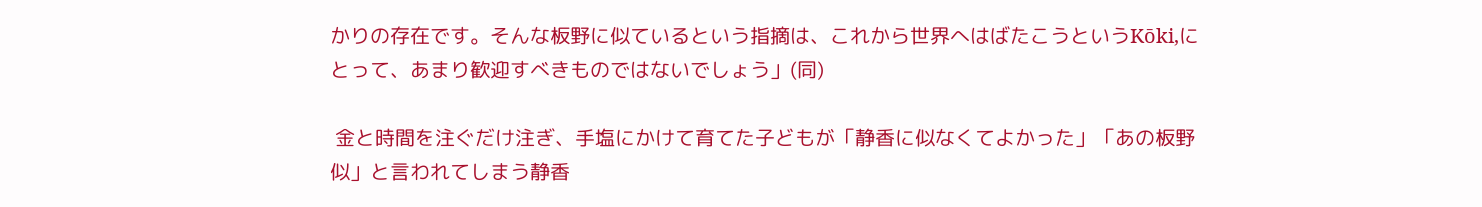かりの存在です。そんな板野に似ているという指摘は、これから世界へはばたこうというKōki,にとって、あまり歓迎すべきものではないでしょう」(同)

 金と時間を注ぐだけ注ぎ、手塩にかけて育てた子どもが「静香に似なくてよかった」「あの板野似」と言われてしまう静香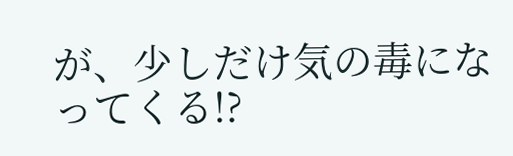が、少しだけ気の毒になってくる!?